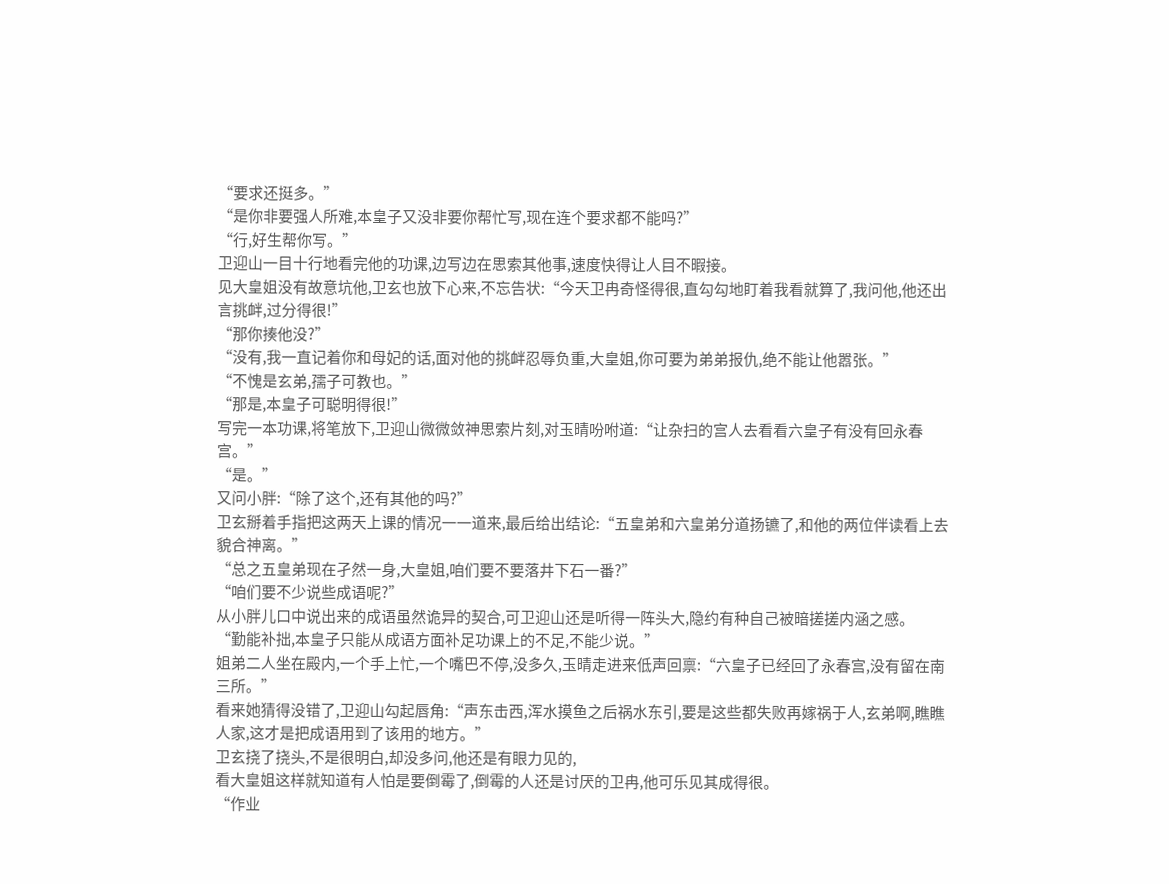“要求还挺多。”
“是你非要强人所难,本皇子又没非要你帮忙写,现在连个要求都不能吗?”
“行,好生帮你写。”
卫迎山一目十行地看完他的功课,边写边在思索其他事,速度快得让人目不暇接。
见大皇姐没有故意坑他,卫玄也放下心来,不忘告状:“今天卫冉奇怪得很,直勾勾地盯着我看就算了,我问他,他还出言挑衅,过分得很!”
“那你揍他没?”
“没有,我一直记着你和母妃的话,面对他的挑衅忍辱负重,大皇姐,你可要为弟弟报仇,绝不能让他嚣张。”
“不愧是玄弟,孺子可教也。”
“那是,本皇子可聪明得很!”
写完一本功课,将笔放下,卫迎山微微敛神思索片刻,对玉晴吩咐道:“让杂扫的宫人去看看六皇子有没有回永春宫。”
“是。”
又问小胖:“除了这个,还有其他的吗?”
卫玄掰着手指把这两天上课的情况一一道来,最后给出结论:“五皇弟和六皇弟分道扬镳了,和他的两位伴读看上去貌合神离。”
“总之五皇弟现在孑然一身,大皇姐,咱们要不要落井下石一番?”
“咱们要不少说些成语呢?”
从小胖儿口中说出来的成语虽然诡异的契合,可卫迎山还是听得一阵头大,隐约有种自己被暗搓搓内涵之感。
“勤能补拙,本皇子只能从成语方面补足功课上的不足,不能少说。”
姐弟二人坐在殿内,一个手上忙,一个嘴巴不停,没多久,玉晴走进来低声回禀:“六皇子已经回了永春宫,没有留在南三所。”
看来她猜得没错了,卫迎山勾起唇角:“声东击西,浑水摸鱼之后祸水东引,要是这些都失败再嫁祸于人,玄弟啊,瞧瞧人家,这才是把成语用到了该用的地方。”
卫玄挠了挠头,不是很明白,却没多问,他还是有眼力见的,
看大皇姐这样就知道有人怕是要倒霉了,倒霉的人还是讨厌的卫冉,他可乐见其成得很。
“作业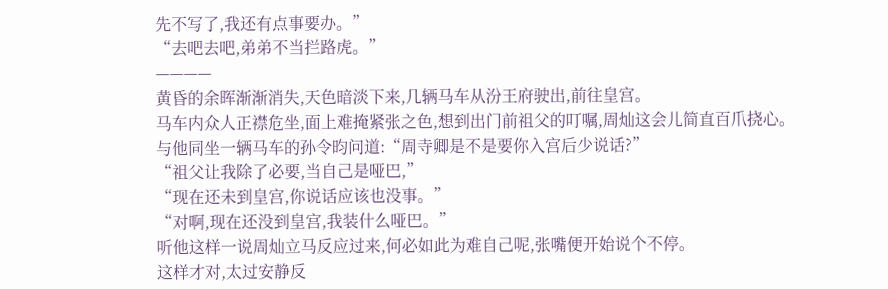先不写了,我还有点事要办。”
“去吧去吧,弟弟不当拦路虎。”
————
黄昏的余晖渐渐消失,天色暗淡下来,几辆马车从汾王府驶出,前往皇宫。
马车内众人正襟危坐,面上难掩紧张之色,想到出门前祖父的叮嘱,周灿这会儿简直百爪挠心。
与他同坐一辆马车的孙令昀问道:“周寺卿是不是要你入宫后少说话?”
“祖父让我除了必要,当自己是哑巴,”
“现在还未到皇宫,你说话应该也没事。”
“对啊,现在还没到皇宫,我装什么哑巴。”
听他这样一说周灿立马反应过来,何必如此为难自己呢,张嘴便开始说个不停。
这样才对,太过安静反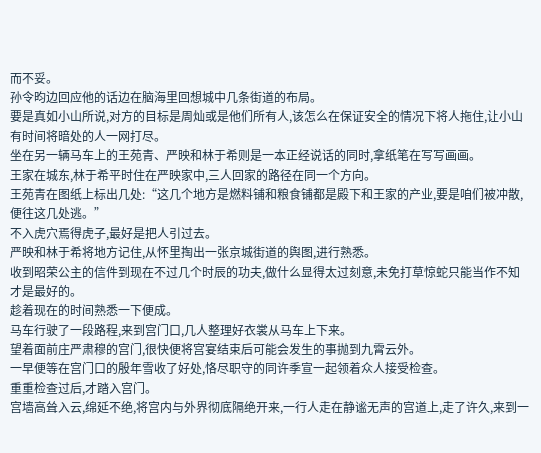而不妥。
孙令昀边回应他的话边在脑海里回想城中几条街道的布局。
要是真如小山所说,对方的目标是周灿或是他们所有人,该怎么在保证安全的情况下将人拖住,让小山有时间将暗处的人一网打尽。
坐在另一辆马车上的王苑青、严映和林于希则是一本正经说话的同时,拿纸笔在写写画画。
王家在城东,林于希平时住在严映家中,三人回家的路径在同一个方向。
王苑青在图纸上标出几处:“这几个地方是燃料铺和粮食铺都是殿下和王家的产业,要是咱们被冲散,便往这几处逃。”
不入虎穴焉得虎子,最好是把人引过去。
严映和林于希将地方记住,从怀里掏出一张京城街道的舆图,进行熟悉。
收到昭荣公主的信件到现在不过几个时辰的功夫,做什么显得太过刻意,未免打草惊蛇只能当作不知才是最好的。
趁着现在的时间熟悉一下便成。
马车行驶了一段路程,来到宫门口,几人整理好衣裳从马车上下来。
望着面前庄严肃穆的宫门,很快便将宫宴结束后可能会发生的事抛到九霄云外。
一早便等在宫门口的殷年雪收了好处,恪尽职守的同许季宣一起领着众人接受检查。
重重检查过后,才踏入宫门。
宫墙高耸入云,绵延不绝,将宫内与外界彻底隔绝开来,一行人走在静谧无声的宫道上,走了许久,来到一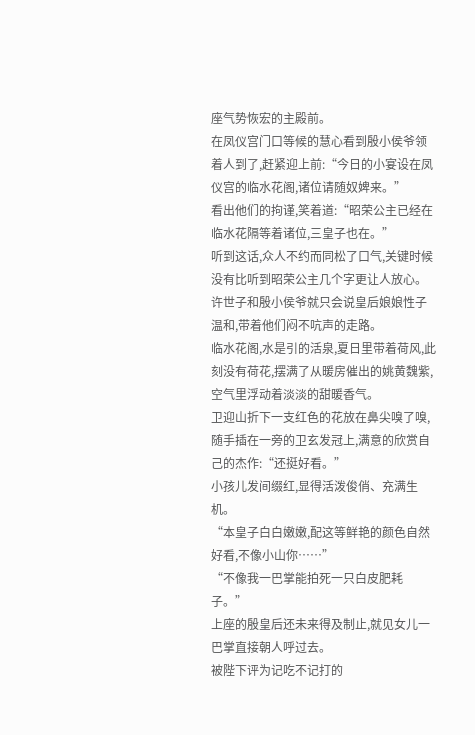座气势恢宏的主殿前。
在凤仪宫门口等候的慧心看到殷小侯爷领着人到了,赶紧迎上前:“今日的小宴设在凤仪宫的临水花阁,诸位请随奴婢来。”
看出他们的拘谨,笑着道:“昭荣公主已经在临水花隔等着诸位,三皇子也在。”
听到这话,众人不约而同松了口气,关键时候没有比听到昭荣公主几个字更让人放心。
许世子和殷小侯爷就只会说皇后娘娘性子温和,带着他们闷不吭声的走路。
临水花阁,水是引的活泉,夏日里带着荷风,此刻没有荷花,摆满了从暖房催出的姚黄魏紫,空气里浮动着淡淡的甜暖香气。
卫迎山折下一支红色的花放在鼻尖嗅了嗅,随手插在一旁的卫玄发冠上,满意的欣赏自己的杰作:“还挺好看。”
小孩儿发间缀红,显得活泼俊俏、充满生机。
“本皇子白白嫩嫩,配这等鲜艳的颜色自然好看,不像小山你……”
“不像我一巴掌能拍死一只白皮肥耗子。”
上座的殷皇后还未来得及制止,就见女儿一巴掌直接朝人呼过去。
被陛下评为记吃不记打的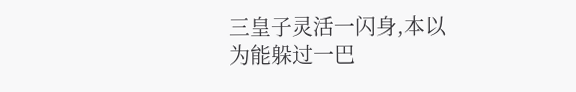三皇子灵活一闪身,本以为能躲过一巴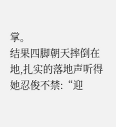掌。
结果四脚朝天摔倒在地,扎实的落地声听得她忍俊不禁:“迎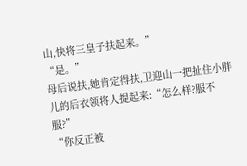山,快将三皇子扶起来。”
“是。”
母后说扶,她肯定得扶,卫迎山一把扯住小胖儿的后衣领将人提起来:“怎么样?服不服?”
“你反正被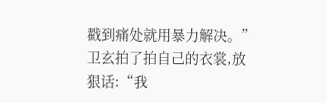戳到痛处就用暴力解决。”
卫玄拍了拍自己的衣裳,放狠话:“我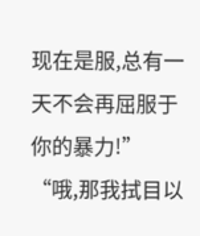现在是服,总有一天不会再屈服于你的暴力!”
“哦,那我拭目以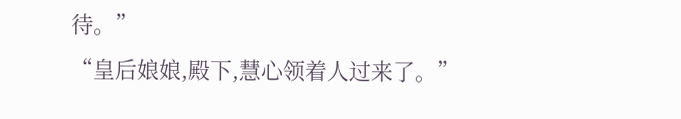待。”
“皇后娘娘,殿下,慧心领着人过来了。”